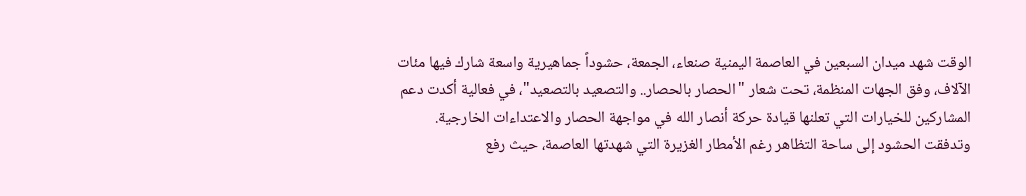الوقت شهد ميدان السبعين في العاصمة اليمنية صنعاء، الجمعة، حشوداً جماهيرية واسعة شارك فيها مئات الآلاف، وفق الجهات المنظمة، تحت شعار "الحصار بالحصار.. والتصعيد بالتصعيد"، في فعالية أكدت دعم المشاركين للخيارات التي تعلنها قيادة حركة أنصار الله في مواجهة الحصار والاعتداءات الخارجية.
وتدفقت الحشود إلى ساحة التظاهر رغم الأمطار الغزيرة التي شهدتها العاصمة، حيث رفع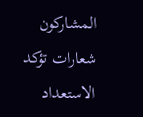المشاركون شعارات تؤكد الاستعداد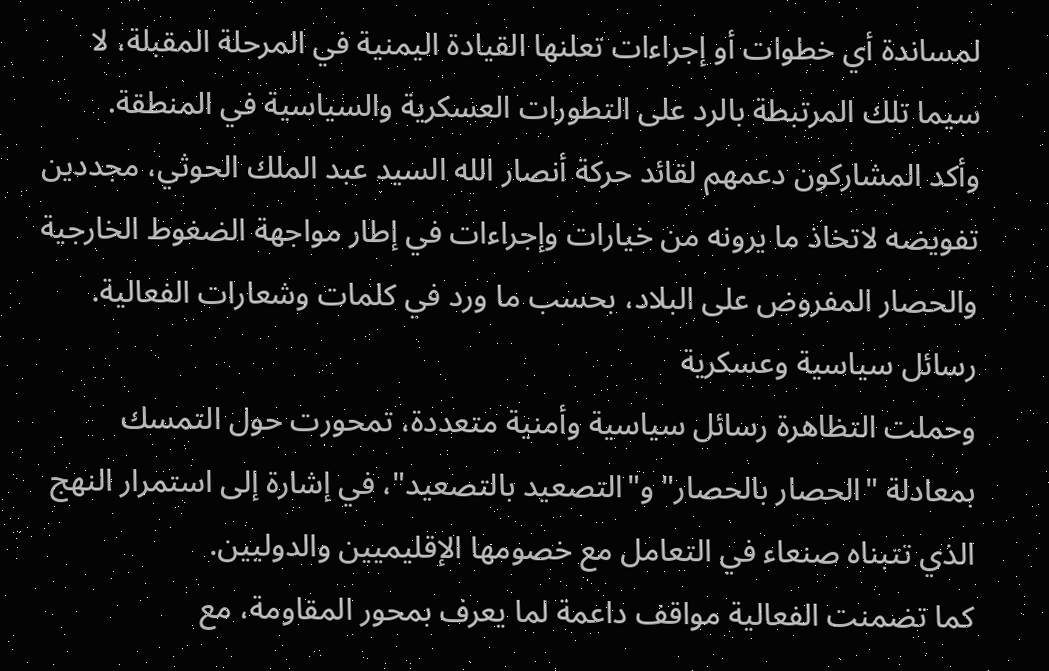لمساندة أي خطوات أو إجراءات تعلنها القيادة اليمنية في المرحلة المقبلة، لا سيما تلك المرتبطة بالرد على التطورات العسكرية والسياسية في المنطقة.
وأكد المشاركون دعمهم لقائد حركة أنصار الله السيد عبد الملك الحوثي، مجددين تفويضه لاتخاذ ما يرونه من خيارات وإجراءات في إطار مواجهة الضغوط الخارجية والحصار المفروض على البلاد، بحسب ما ورد في كلمات وشعارات الفعالية.
رسائل سياسية وعسكرية
وحملت التظاهرة رسائل سياسية وأمنية متعددة، تمحورت حول التمسك بمعادلة "الحصار بالحصار" و"التصعيد بالتصعيد"، في إشارة إلى استمرار النهج الذي تتبناه صنعاء في التعامل مع خصومها الإقليميين والدوليين.
كما تضمنت الفعالية مواقف داعمة لما يعرف بمحور المقاومة، مع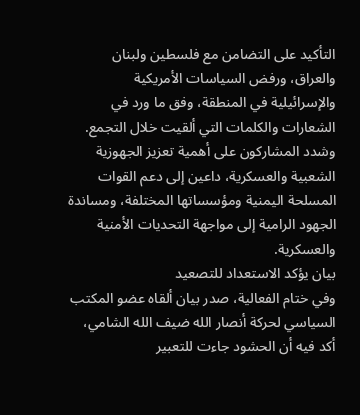التأكيد على التضامن مع فلسطين ولبنان والعراق، ورفض السياسات الأمريكية والإسرائيلية في المنطقة، وفق ما ورد في الشعارات والكلمات التي ألقيت خلال التجمع.
وشدد المشاركون على أهمية تعزيز الجهوزية الشعبية والعسكرية، داعين إلى دعم القوات المسلحة اليمنية ومؤسساتها المختلفة، ومساندة الجهود الرامية إلى مواجهة التحديات الأمنية والعسكرية.
بيان يؤكد الاستعداد للتصعيد
وفي ختام الفعالية، صدر بيان ألقاه عضو المكتب السياسي لحركة أنصار الله ضيف الله الشامي، أكد فيه أن الحشود جاءت للتعبير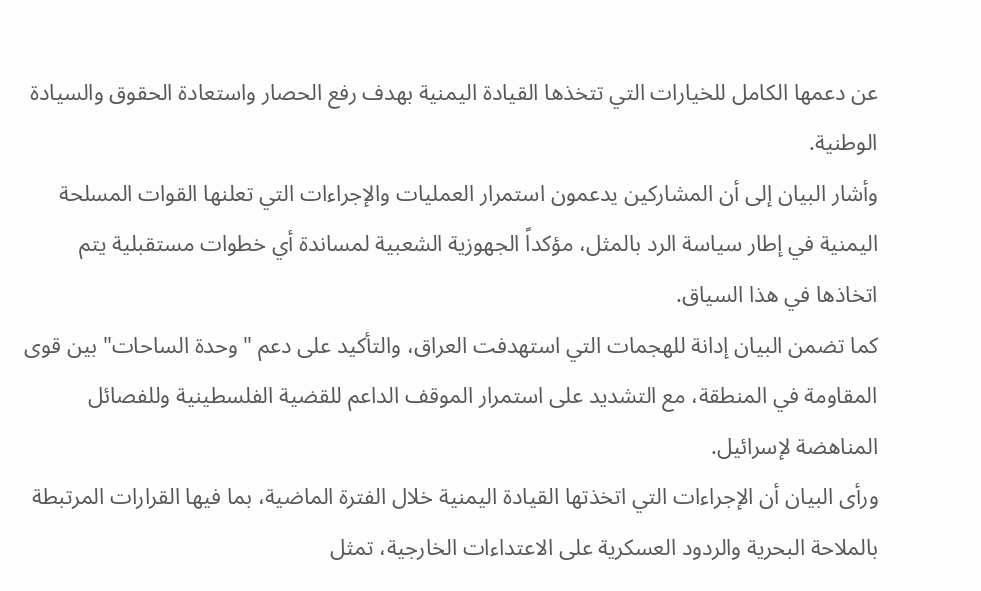عن دعمها الكامل للخيارات التي تتخذها القيادة اليمنية بهدف رفع الحصار واستعادة الحقوق والسيادة الوطنية.
وأشار البيان إلى أن المشاركين يدعمون استمرار العمليات والإجراءات التي تعلنها القوات المسلحة اليمنية في إطار سياسة الرد بالمثل، مؤكداً الجهوزية الشعبية لمساندة أي خطوات مستقبلية يتم اتخاذها في هذا السياق.
كما تضمن البيان إدانة للهجمات التي استهدفت العراق، والتأكيد على دعم "وحدة الساحات" بين قوى المقاومة في المنطقة، مع التشديد على استمرار الموقف الداعم للقضية الفلسطينية وللفصائل المناهضة لإسرائيل.
ورأى البيان أن الإجراءات التي اتخذتها القيادة اليمنية خلال الفترة الماضية، بما فيها القرارات المرتبطة بالملاحة البحرية والردود العسكرية على الاعتداءات الخارجية، تمثل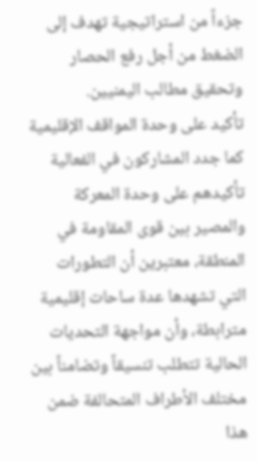جزءاً من استراتيجية تهدف إلى الضغط من أجل رفع الحصار وتحقيق مطالب اليمنيين.
تأكيد على وحدة المواقف الإقليمية
كما جدد المشاركون في الفعالية تأكيدهم على وحدة المعركة والمصير بين قوى المقاومة في المنطقة، معتبرين أن التطورات التي تشهدها عدة ساحات إقليمية مترابطة، وأن مواجهة التحديات الحالية تتطلب تنسيقاً وتضامناً بين مختلف الأطراف المتحالفة ضمن هذا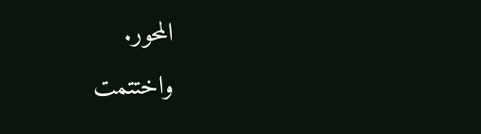المحور.
واختتمت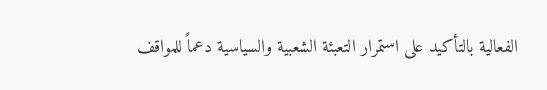الفعالية بالتأكيد على استمرار التعبئة الشعبية والسياسية دعماً للمواقف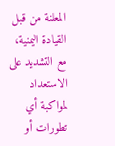المعلنة من قبل القيادة اليمنية، مع التشديد على الاستعداد لمواكبة أي تطورات أو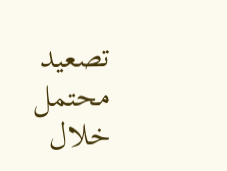تصعيد محتمل خلال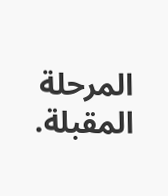المرحلة المقبلة.